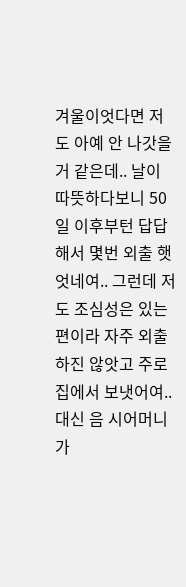겨울이엇다면 저도 아예 안 나갓을거 같은데.. 날이 따뜻하다보니 50일 이후부턴 답답해서 몇번 외출 햇엇네여.. 그런데 저도 조심성은 있는 편이라 자주 외출하진 않앗고 주로 집에서 보냇어여.. 대신 음 시어머니가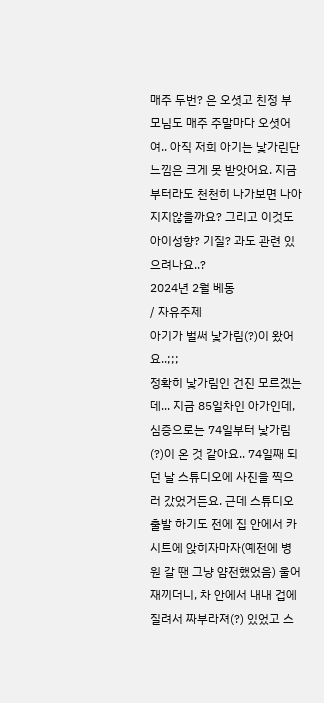매주 두번? 은 오셧고 친정 부모님도 매주 주말마다 오셧어여.. 아직 저희 아기는 낯가린단 느낌은 크게 못 받앗어요. 지금부터라도 천천히 나가보면 나아지지않을까요? 그리고 이것도 아이성향? 기질? 과도 관련 있으려나요..?
2024년 2월 베동
/ 자유주제
아기가 벌써 낯가림(?)이 왔어요..;;;
정확히 낯가림인 건진 모르겠는데... 지금 85일차인 아가인데, 심증으로는 74일부터 낯가림(?)이 온 것 같아요.. 74일째 되던 날 스튜디오에 사진을 찍으러 갔었거든요. 근데 스튜디오 출발 하기도 전에 집 안에서 카시트에 앉히자마자(예전에 병원 갈 땐 그냥 얌전했었음) 울어재끼더니, 차 안에서 내내 겁에 질려서 짜부라져(?) 있었고 스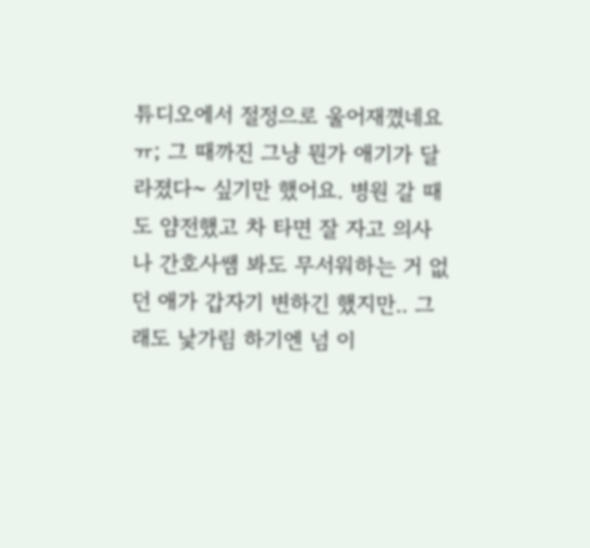튜디오에서 절정으로 울어재꼈네요ㅠ; 그 때까진 그냥 뭔가 애기가 달라졌다~ 싶기만 했어요. 병원 갈 때도 얌전했고 차 타면 잘 자고 의사나 간호사쌤 봐도 무서워하는 거 없던 애가 갑자기 변하긴 했지만.. 그래도 낯가림 하기엔 넘 이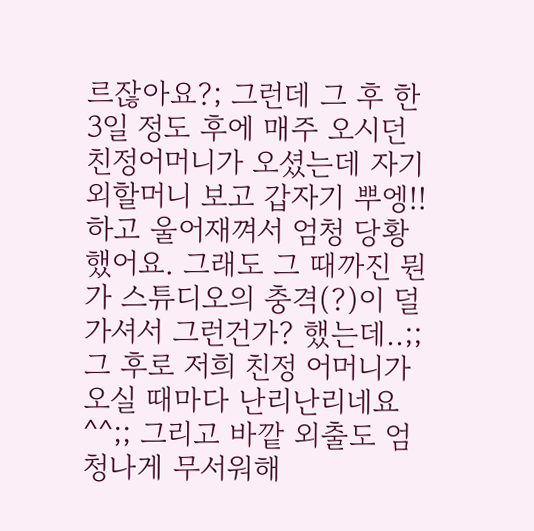르잖아요?; 그런데 그 후 한 3일 정도 후에 매주 오시던 친정어머니가 오셨는데 자기 외할머니 보고 갑자기 뿌엥!! 하고 울어재껴서 엄청 당황했어요. 그래도 그 때까진 뭔가 스튜디오의 충격(?)이 덜 가셔서 그런건가? 했는데..;; 그 후로 저희 친정 어머니가 오실 때마다 난리난리네요^^;; 그리고 바깥 외출도 엄청나게 무서워해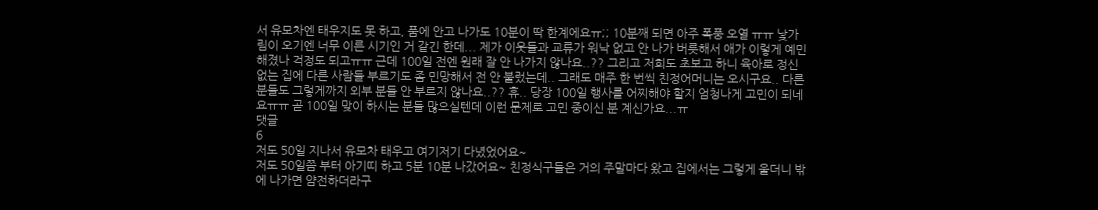서 유모차엔 태우지도 못 하고, 품에 안고 나가도 10분이 딱 한계에요ㅠ;; 10분째 되면 아주 폭풍 오열 ㅠㅠ 낯가림이 오기엔 너무 이른 시기인 거 같긴 한데... 제가 이웃들과 교류가 워낙 없고 안 나가 버릇해서 애가 이렇게 예민해졌나 걱정도 되고ㅠㅠ 근데 100일 전엔 원래 잘 안 나가지 않나요..?? 그리고 저희도 초보고 하니 육아로 정신 없는 집에 다른 사람들 부르기도 좀 민망해서 전 안 불렀는데.. 그래도 매주 한 번씩 친정어머니는 오시구요.. 다른 분들도 그렇게까지 외부 분들 안 부르지 않나요..?? 휴.. 당장 100일 행사를 어찌해야 할지 엄청나게 고민이 되네요ㅠㅠ 곧 100일 맞이 하시는 분들 많으실텐데 이런 문제로 고민 중이신 분 계신가요...ㅠ
댓글
6
저도 50일 지나서 유모차 태우고 여기저기 다녔었어요~
저도 50일쯤 부터 아기띠 하고 5분 10분 나갔어요~ 친정식구들은 거의 주말마다 왔고 집에서는 그렇게 울더니 밖에 나가면 얌전하더라구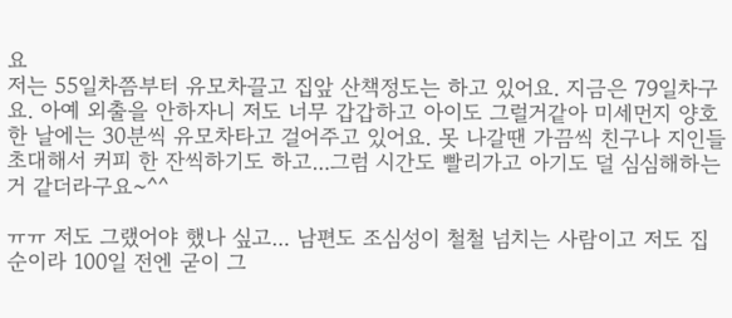요
저는 55일차쯤부터 유모차끌고 집앞 산책정도는 하고 있어요. 지금은 79일차구요. 아예 외출을 안하자니 저도 너무 갑갑하고 아이도 그럴거같아 미세먼지 양호한 날에는 30분씩 유모차타고 걸어주고 있어요. 못 나갈땐 가끔씩 친구나 지인들 초대해서 커피 한 잔씩하기도 하고...그럼 시간도 빨리가고 아기도 덜 심심해하는거 같더라구요~^^

ㅠㅠ 저도 그랬어야 했나 싶고... 남편도 조심성이 철철 넘치는 사람이고 저도 집순이라 100일 전엔 굳이 그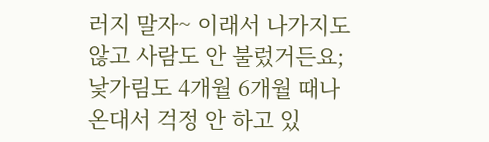러지 말자~ 이래서 나가지도 않고 사람도 안 불렀거든요; 낯가림도 4개월 6개월 때나 온대서 걱정 안 하고 있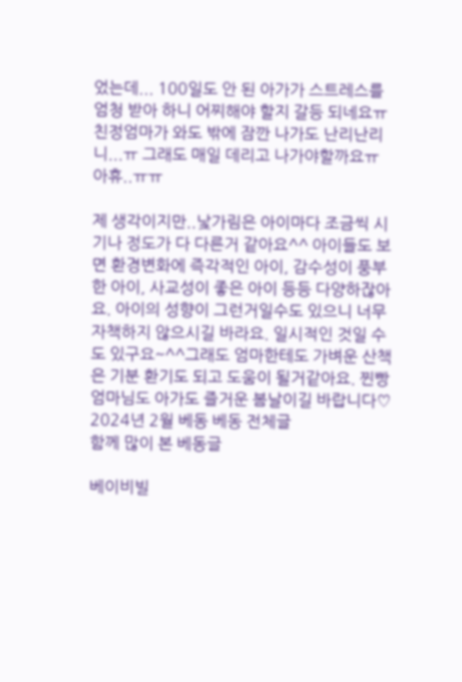었는데... 100일도 안 된 아가가 스트레스를 엄청 받아 하니 어찌해야 할지 갈등 되네요ㅠ 친정엄마가 와도 밖에 잠깐 나가도 난리난리니...ㅠ 그래도 매일 데리고 나가야할까요ㅠ 아휴..ㅠㅠ

제 생각이지만..낯가림은 아이마다 조금씩 시기나 정도가 다 다른거 같아요^^ 아이들도 보면 환경변화에 즉각적인 아이, 감수성이 풍부한 아이, 사교성이 좋은 아이 등등 다양하잖아요. 아이의 성향이 그런거일수도 있으니 너무 자책하지 않으시길 바라요. 일시적인 것일 수도 있구요~^^그래도 엄마한테도 가벼운 산책은 기분 환기도 되고 도움이 될거같아요. 찐빵엄마님도 아가도 즐거운 봄날이길 바랍니다♡
2024년 2월 베동 베동 전체글
함께 많이 본 베동글

베이비빌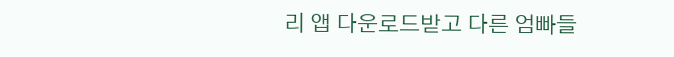리 앱 다운로드받고 다른 엄빠들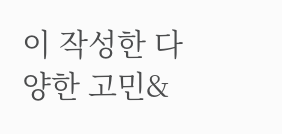이 작성한 다양한 고민&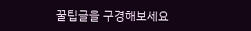꿀팁글을 구경해보세요